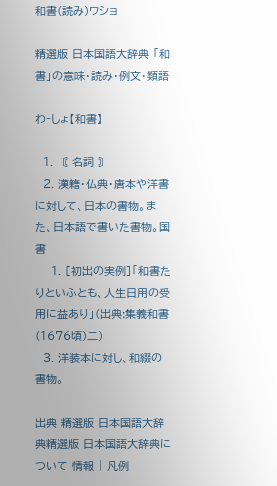和書(読み)ワショ

精選版 日本国語大辞典 「和書」の意味・読み・例文・類語

わ‐しょ【和書】

  1. 〘 名詞 〙
  2. 漢籍・仏典・唐本や洋書に対して、日本の書物。また、日本語で書いた書物。国書
    1. [初出の実例]「和書たりといふとも、人生日用の受用に益あり」(出典:集義和書(1676頃)二)
  3. 洋装本に対し、和綴の書物。

出典 精選版 日本国語大辞典精選版 日本国語大辞典について 情報 | 凡例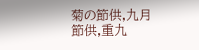菊の節供,九月節供,重九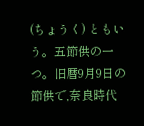(ちょうく) ともいう。五節供の一つ。旧暦9月9日の節供で,奈良時代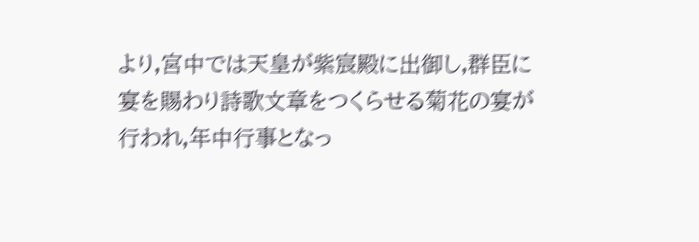より,宮中では天皇が紫宸殿に出御し,群臣に宴を賜わり詩歌文章をつくらせる菊花の宴が行われ,年中行事となっ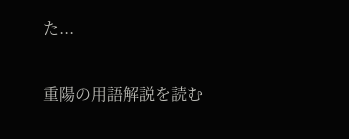た...

重陽の用語解説を読む